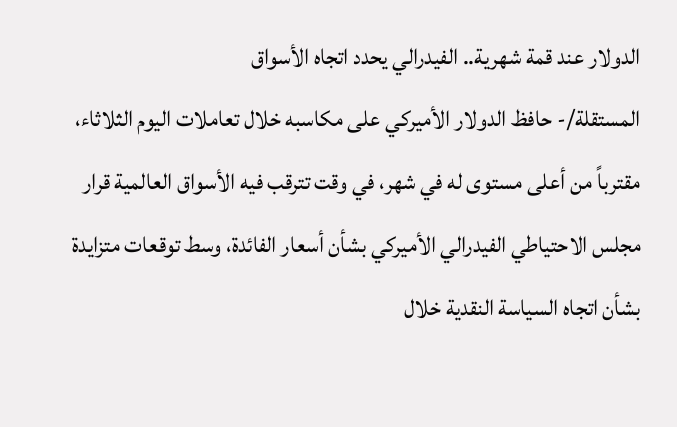الدولار عند قمة شهرية.. الفيدرالي يحدد اتجاه الأسواق
المستقلة/- حافظ الدولار الأميركي على مكاسبه خلال تعاملات اليوم الثلاثاء، مقترباً من أعلى مستوى له في شهر، في وقت تترقب فيه الأسواق العالمية قرار مجلس الاحتياطي الفيدرالي الأميركي بشأن أسعار الفائدة، وسط توقعات متزايدة بشأن اتجاه السياسة النقدية خلال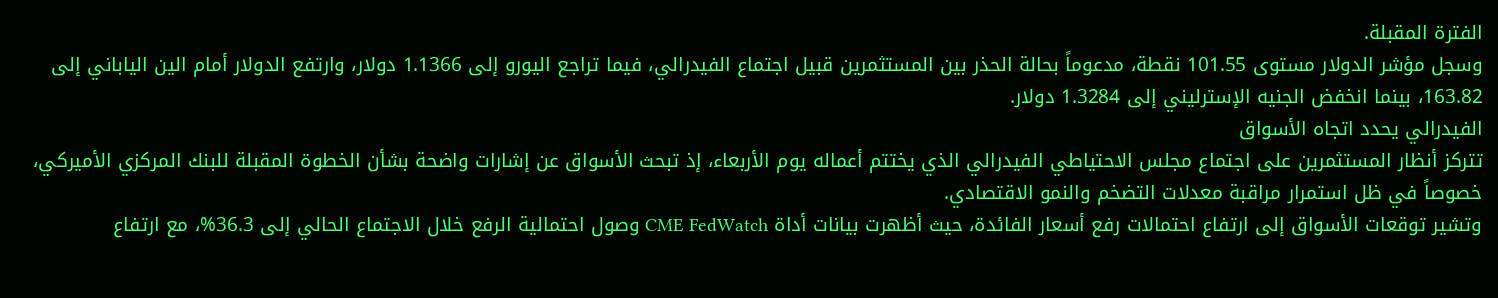الفترة المقبلة.
وسجل مؤشر الدولار مستوى 101.55 نقطة، مدعوماً بحالة الحذر بين المستثمرين قبيل اجتماع الفيدرالي، فيما تراجع اليورو إلى 1.1366 دولار، وارتفع الدولار أمام الين الياباني إلى 163.82، بينما انخفض الجنيه الإسترليني إلى 1.3284 دولار.
الفيدرالي يحدد اتجاه الأسواق
تتركز أنظار المستثمرين على اجتماع مجلس الاحتياطي الفيدرالي الذي يختتم أعماله يوم الأربعاء، إذ تبحث الأسواق عن إشارات واضحة بشأن الخطوة المقبلة للبنك المركزي الأميركي، خصوصاً في ظل استمرار مراقبة معدلات التضخم والنمو الاقتصادي.
وتشير توقعات الأسواق إلى ارتفاع احتمالات رفع أسعار الفائدة، حيث أظهرت بيانات أداة CME FedWatch وصول احتمالية الرفع خلال الاجتماع الحالي إلى 36.3%، مع ارتفاع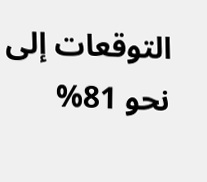التوقعات إلى نحو 81%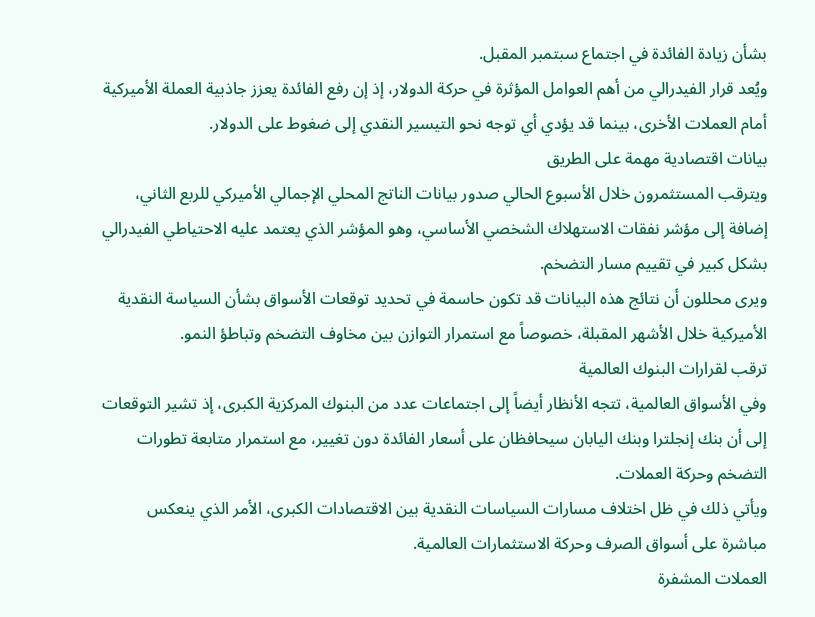بشأن زيادة الفائدة في اجتماع سبتمبر المقبل.
ويُعد قرار الفيدرالي من أهم العوامل المؤثرة في حركة الدولار، إذ إن رفع الفائدة يعزز جاذبية العملة الأميركية أمام العملات الأخرى، بينما قد يؤدي أي توجه نحو التيسير النقدي إلى ضغوط على الدولار.
بيانات اقتصادية مهمة على الطريق
ويترقب المستثمرون خلال الأسبوع الحالي صدور بيانات الناتج المحلي الإجمالي الأميركي للربع الثاني، إضافة إلى مؤشر نفقات الاستهلاك الشخصي الأساسي، وهو المؤشر الذي يعتمد عليه الاحتياطي الفيدرالي بشكل كبير في تقييم مسار التضخم.
ويرى محللون أن نتائج هذه البيانات قد تكون حاسمة في تحديد توقعات الأسواق بشأن السياسة النقدية الأميركية خلال الأشهر المقبلة، خصوصاً مع استمرار التوازن بين مخاوف التضخم وتباطؤ النمو.
ترقب لقرارات البنوك العالمية
وفي الأسواق العالمية، تتجه الأنظار أيضاً إلى اجتماعات عدد من البنوك المركزية الكبرى، إذ تشير التوقعات إلى أن بنك إنجلترا وبنك اليابان سيحافظان على أسعار الفائدة دون تغيير، مع استمرار متابعة تطورات التضخم وحركة العملات.
ويأتي ذلك في ظل اختلاف مسارات السياسات النقدية بين الاقتصادات الكبرى، الأمر الذي ينعكس مباشرة على أسواق الصرف وحركة الاستثمارات العالمية.
العملات المشفرة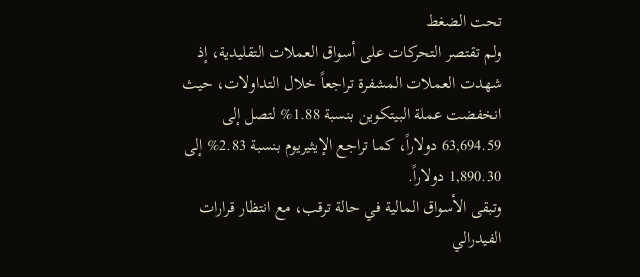تحت الضغط
ولم تقتصر التحركات على أسواق العملات التقليدية، إذ شهدت العملات المشفرة تراجعاً خلال التداولات، حيث انخفضت عملة البيتكوين بنسبة 1.88% لتصل إلى 63,694.59 دولاراً، كما تراجع الإيثيريوم بنسبة 2.83% إلى 1,890.30 دولاراً.
وتبقى الأسواق المالية في حالة ترقب، مع انتظار قرارات الفيدرالي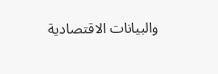والبيانات الاقتصادية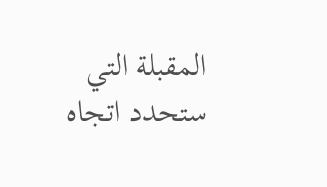المقبلة التي ستحدد اتجاه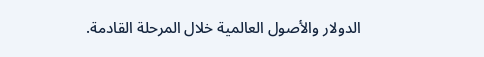الدولار والأصول العالمية خلال المرحلة القادمة.